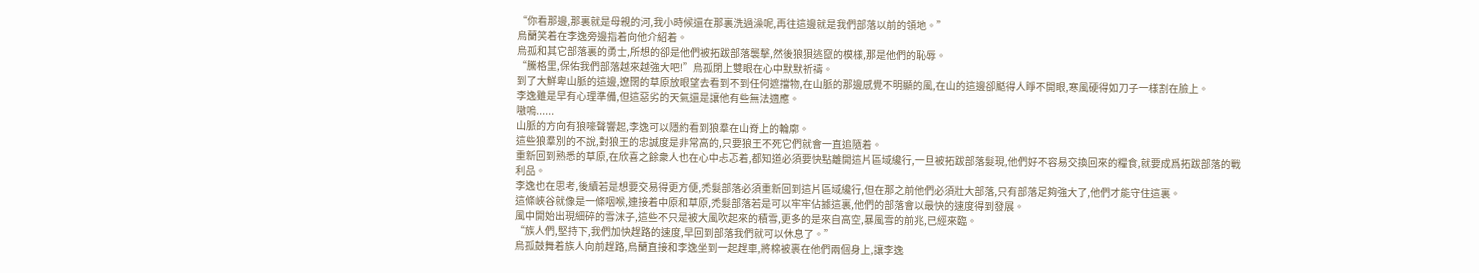“你看那邊,那裏就是母親的河,我小時候還在那裏洗過澡呢,再往這邊就是我們部落以前的領地。”
烏蘭笑着在李逸旁邊指着向他介紹着。
烏孤和其它部落裏的勇士,所想的卻是他們被拓跋部落襲擊,然後狼狽逃竄的模樣,那是他們的恥辱。
“騰格里,保佑我們部落越來越強大吧!”烏孤閉上雙眼在心中默默祈禱。
到了大鮮卑山脈的這邊,遼闊的草原放眼望去看到不到任何遮擋物,在山脈的那邊感覺不明顯的風,在山的這邊卻颳得人睜不開眼,寒風硬得如刀子一樣割在臉上。
李逸雖是早有心理準備,但這惡劣的天氣還是讓他有些無法適應。
嗷嗚......
山脈的方向有狼嚎聲響起,李逸可以隱約看到狼羣在山脊上的輪廓。
這些狼羣別的不說,對狼王的忠誠度是非常高的,只要狼王不死它們就會一直追隨着。
重新回到熟悉的草原,在欣喜之餘衆人也在心中忐忑着,都知道必須要快點離開這片區域纔行,一旦被拓跋部落髮現,他們好不容易交換回來的糧食,就要成爲拓跋部落的戰利品。
李逸也在思考,後續若是想要交易得更方便,禿髮部落必須重新回到這片區域纔行,但在那之前他們必須壯大部落,只有部落足夠強大了,他們才能守住這裏。
這條峽谷就像是一條咽喉,連接着中原和草原,禿髮部落若是可以牢牢佔據這裏,他們的部落會以最快的速度得到發展。
風中開始出現細碎的雪沫子,這些不只是被大風吹起來的積雪,更多的是來自高空,暴風雪的前兆,已經來臨。
“族人們,堅持下,我們加快趕路的速度,早回到部落我們就可以休息了。”
烏孤鼓舞着族人向前趕路,烏蘭直接和李逸坐到一起趕車,將棉被裹在他們兩個身上,讓李逸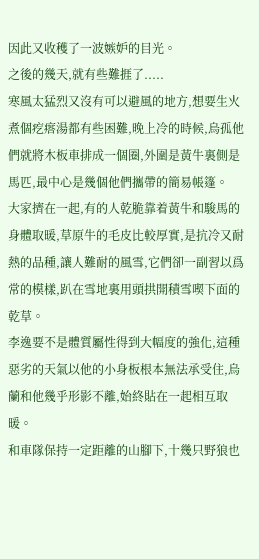因此又收穫了一波嫉妒的目光。
之後的幾天,就有些難捱了.....
寒風太猛烈又沒有可以避風的地方,想要生火煮個疙瘩湯都有些困難,晚上冷的時候,烏孤他們就將木板車排成一個圈,外圍是黃牛裏側是馬匹,最中心是幾個他們攜帶的簡易帳篷。
大家擠在一起,有的人乾脆靠着黃牛和駿馬的身體取暖,草原牛的毛皮比較厚實,是抗冷又耐熱的品種,讓人難耐的風雪,它們卻一副習以爲常的模樣,趴在雪地裏用頭拱開積雪喫下面的乾草。
李逸要不是體質屬性得到大幅度的強化,這種惡劣的天氣以他的小身板根本無法承受住,烏蘭和他幾乎形影不離,始終貼在一起相互取暖。
和車隊保持一定距離的山腳下,十幾只野狼也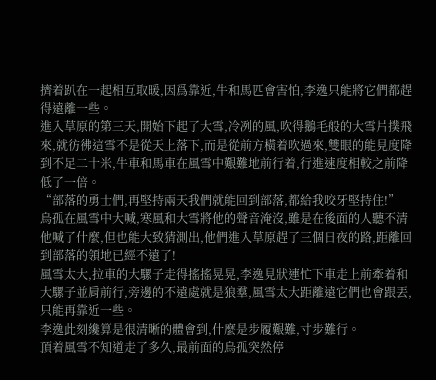擠着趴在一起相互取暖,因爲靠近,牛和馬匹會害怕,李逸只能將它們都趕得遠離一些。
進入草原的第三天,開始下起了大雪,冷冽的風,吹得鵝毛般的大雪片撲飛來,就彷彿這雪不是從天上落下,而是從前方橫着吹過來,雙眼的能見度降到不足二十米,牛車和馬車在風雪中艱難地前行着,行進速度相較之前降低了一倍。
“部落的勇士們,再堅持兩天我們就能回到部落,都給我咬牙堅持住!”
烏孤在風雪中大喊,寒風和大雪將他的聲音淹沒,雖是在後面的人聽不清他喊了什麼,但也能大致猜測出,他們進入草原趕了三個日夜的路,距離回到部落的領地已經不遠了!
風雪太大,拉車的大騾子走得搖搖晃晃,李逸見狀連忙下車走上前牽着和大騾子並肩前行,旁邊的不遠處就是狼羣,風雪太大距離遠它們也會跟丟,只能再靠近一些。
李逸此刻纔算是很清晰的體會到,什麼是步履艱難,寸步難行。
頂着風雪不知道走了多久,最前面的烏孤突然停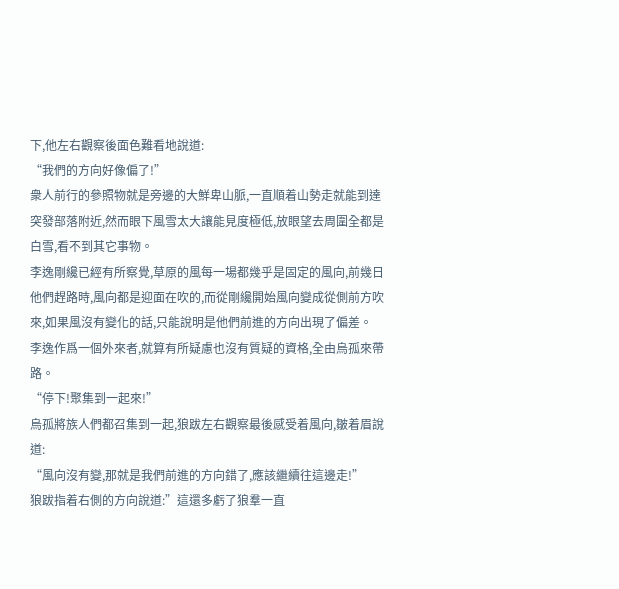下,他左右觀察後面色難看地說道:
“我們的方向好像偏了!”
衆人前行的參照物就是旁邊的大鮮卑山脈,一直順着山勢走就能到達突發部落附近,然而眼下風雪太大讓能見度極低,放眼望去周圍全都是白雪,看不到其它事物。
李逸剛纔已經有所察覺,草原的風每一場都幾乎是固定的風向,前幾日他們趕路時,風向都是迎面在吹的,而從剛纔開始風向變成從側前方吹來,如果風沒有變化的話,只能說明是他們前進的方向出現了偏差。
李逸作爲一個外來者,就算有所疑慮也沒有質疑的資格,全由烏孤來帶路。
“停下!聚集到一起來!”
烏孤將族人們都召集到一起,狼跋左右觀察最後感受着風向,皺着眉說道:
“風向沒有變,那就是我們前進的方向錯了,應該繼續往這邊走!”
狼跋指着右側的方向說道:”這還多虧了狼羣一直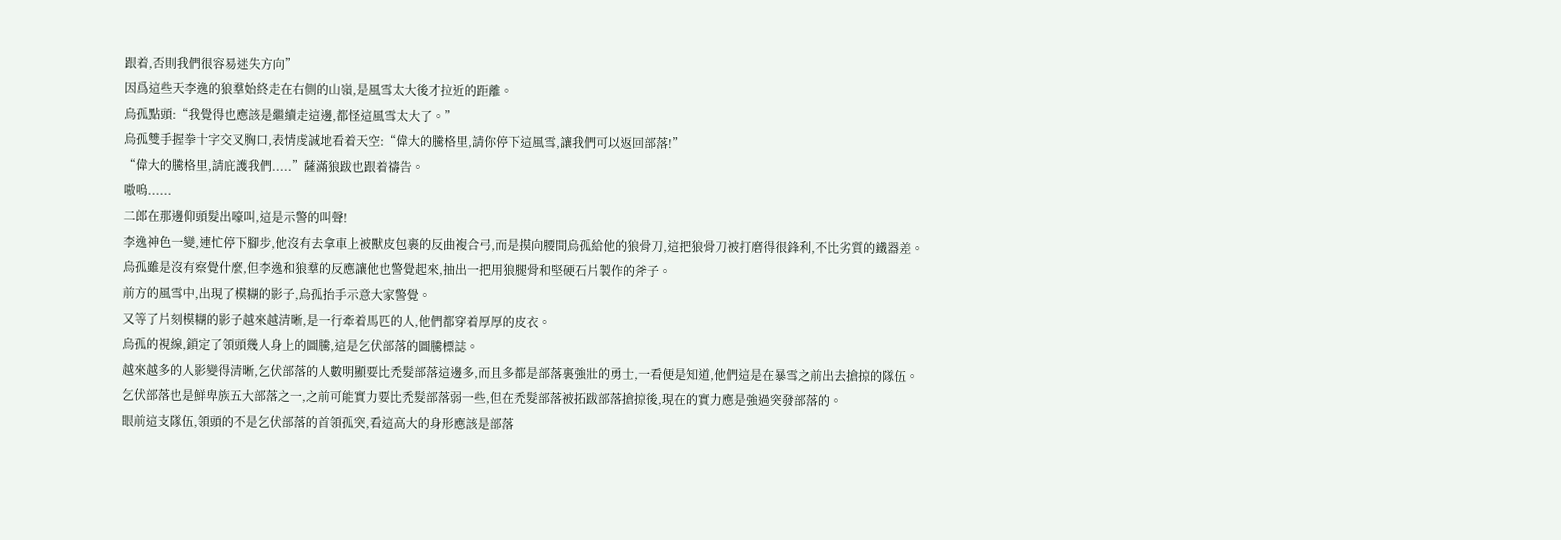跟着,否則我們很容易迷失方向”
因爲這些天李逸的狼羣始終走在右側的山嶺,是風雪太大後才拉近的距離。
烏孤點頭:“我覺得也應該是繼續走這邊,都怪這風雪太大了。”
烏孤雙手握拳十字交叉胸口,表情虔誠地看着天空:“偉大的騰格里,請你停下這風雪,讓我們可以返回部落!”
“偉大的騰格里,請庇護我們.....”薩滿狼跋也跟着禱告。
嗷嗚......
二郎在那邊仰頭髮出嚎叫,這是示警的叫聲!
李逸神色一變,連忙停下腳步,他沒有去拿車上被獸皮包裹的反曲複合弓,而是摸向腰間烏孤給他的狼骨刀,這把狼骨刀被打磨得很鋒利,不比劣質的鐵器差。
烏孤雖是沒有察覺什麼,但李逸和狼羣的反應讓他也警覺起來,抽出一把用狼腿骨和堅硬石片製作的斧子。
前方的風雪中,出現了模糊的影子,烏孤抬手示意大家警覺。
又等了片刻模糊的影子越來越清晰,是一行牽着馬匹的人,他們都穿着厚厚的皮衣。
烏孤的視線,鎖定了領頭幾人身上的圖騰,這是乞伏部落的圖騰標誌。
越來越多的人影變得清晰,乞伏部落的人數明顯要比禿髮部落這邊多,而且多都是部落裏強壯的勇士,一看便是知道,他們這是在暴雪之前出去搶掠的隊伍。
乞伏部落也是鮮卑族五大部落之一,之前可能實力要比禿髮部落弱一些,但在禿髮部落被拓跋部落搶掠後,現在的實力應是強過突發部落的。
眼前這支隊伍,領頭的不是乞伏部落的首領孤突,看這高大的身形應該是部落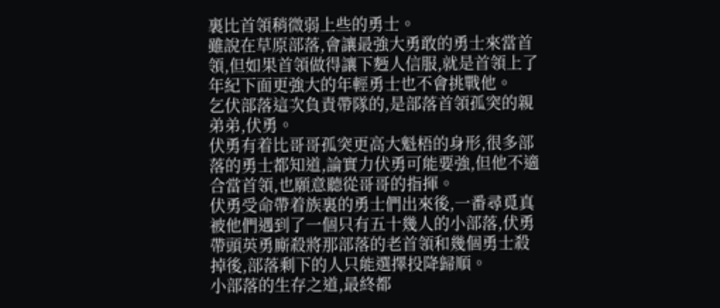裏比首領稍微弱上些的勇士。
雖說在草原部落,會讓最強大勇敢的勇士來當首領,但如果首領做得讓下麪人信服,就是首領上了年紀下面更強大的年輕勇士也不會挑戰他。
乞伏部落這次負責帶隊的,是部落首領孤突的親弟弟,伏勇。
伏勇有着比哥哥孤突更高大魁梧的身形,很多部落的勇士都知道,論實力伏勇可能要強,但他不適合當首領,也願意聽從哥哥的指揮。
伏勇受命帶着族裏的勇士們出來後,一番尋覓真被他們遇到了一個只有五十幾人的小部落,伏勇帶頭英勇廝殺將那部落的老首領和幾個勇士殺掉後,部落剩下的人只能選擇投降歸順。
小部落的生存之道,最終都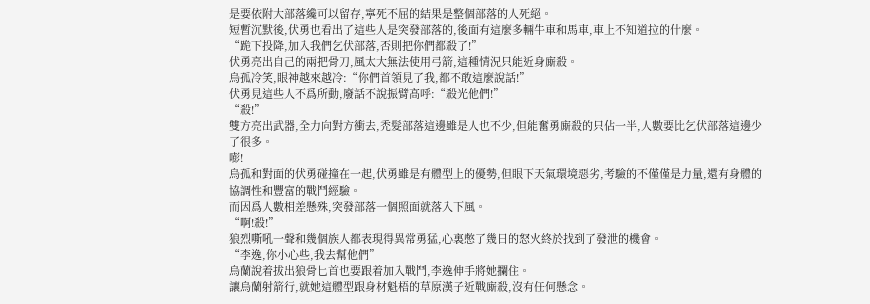是要依附大部落纔可以留存,寧死不屈的結果是整個部落的人死絕。
短暫沉默後,伏勇也看出了這些人是突發部落的,後面有這麼多輛牛車和馬車,車上不知道拉的什麼。
“跪下投降,加入我們乞伏部落,否則把你們都殺了!”
伏勇亮出自己的兩把骨刀,風太大無法使用弓箭,這種情況只能近身廝殺。
烏孤冷笑,眼神越來越冷:“你們首領見了我,都不敢這麼說話!”
伏勇見這些人不爲所動,廢話不說振臂高呼:“殺光他們!”
“殺!”
雙方亮出武器,全力向對方衝去,禿髮部落這邊雖是人也不少,但能奮勇廝殺的只佔一半,人數要比乞伏部落這邊少了很多。
嘭!
烏孤和對面的伏勇碰撞在一起,伏勇雖是有體型上的優勢,但眼下天氣環境惡劣,考驗的不僅僅是力量,還有身體的協調性和豐富的戰鬥經驗。
而因爲人數相差懸殊,突發部落一個照面就落入下風。
“啊!殺!”
狼烈嘶吼一聲和幾個族人都表現得異常勇猛,心裏憋了幾日的怒火終於找到了發泄的機會。
“李逸,你小心些,我去幫他們”
烏蘭說着拔出狼骨匕首也要跟着加入戰鬥,李逸伸手將她攔住。
讓烏蘭射箭行,就她這體型跟身材魁梧的草原漢子近戰廝殺,沒有任何懸念。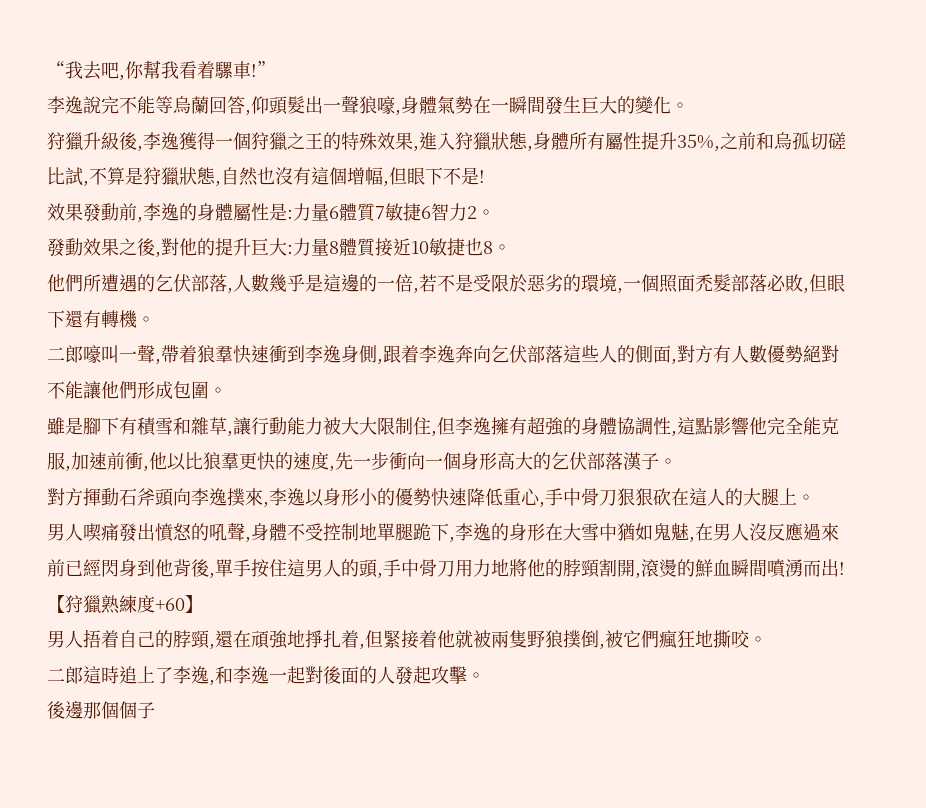“我去吧,你幫我看着騾車!”
李逸說完不能等烏蘭回答,仰頭髮出一聲狼嚎,身體氣勢在一瞬間發生巨大的變化。
狩獵升級後,李逸獲得一個狩獵之王的特殊效果,進入狩獵狀態,身體所有屬性提升35%,之前和烏孤切磋比試,不算是狩獵狀態,自然也沒有這個增幅,但眼下不是!
效果發動前,李逸的身體屬性是:力量6體質7敏捷6智力2。
發動效果之後,對他的提升巨大:力量8體質接近10敏捷也8。
他們所遭遇的乞伏部落,人數幾乎是這邊的一倍,若不是受限於惡劣的環境,一個照面禿髮部落必敗,但眼下還有轉機。
二郎嚎叫一聲,帶着狼羣快速衝到李逸身側,跟着李逸奔向乞伏部落這些人的側面,對方有人數優勢絕對不能讓他們形成包圍。
雖是腳下有積雪和雜草,讓行動能力被大大限制住,但李逸擁有超強的身體協調性,這點影響他完全能克服,加速前衝,他以比狼羣更快的速度,先一步衝向一個身形高大的乞伏部落漢子。
對方揮動石斧頭向李逸撲來,李逸以身形小的優勢快速降低重心,手中骨刀狠狠砍在這人的大腿上。
男人喫痛發出憤怒的吼聲,身體不受控制地單腿跪下,李逸的身形在大雪中猶如鬼魅,在男人沒反應過來前已經閃身到他背後,單手按住這男人的頭,手中骨刀用力地將他的脖頸割開,滾燙的鮮血瞬間噴湧而出!
【狩獵熟練度+60】
男人捂着自己的脖頸,還在頑強地掙扎着,但緊接着他就被兩隻野狼撲倒,被它們瘋狂地撕咬。
二郎這時追上了李逸,和李逸一起對後面的人發起攻擊。
後邊那個個子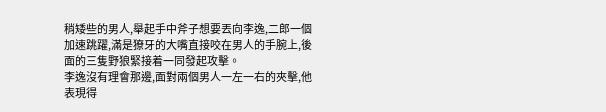稍矮些的男人,舉起手中斧子想要丟向李逸,二郎一個加速跳躍,滿是獠牙的大嘴直接咬在男人的手腕上,後面的三隻野狼緊接着一同發起攻擊。
李逸沒有理會那邊,面對兩個男人一左一右的夾擊,他表現得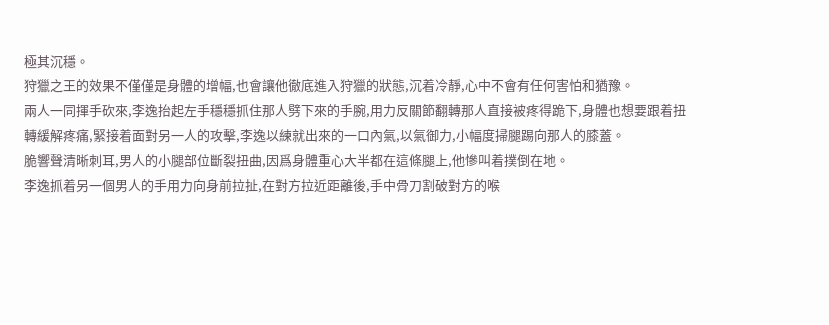極其沉穩。
狩獵之王的效果不僅僅是身體的增幅,也會讓他徹底進入狩獵的狀態,沉着冷靜,心中不會有任何害怕和猶豫。
兩人一同揮手砍來,李逸抬起左手穩穩抓住那人劈下來的手腕,用力反關節翻轉那人直接被疼得跪下,身體也想要跟着扭轉緩解疼痛,緊接着面對另一人的攻擊,李逸以練就出來的一口內氣,以氣御力,小幅度掃腿踢向那人的膝蓋。
脆響聲清晰刺耳,男人的小腿部位斷裂扭曲,因爲身體重心大半都在這條腿上,他慘叫着撲倒在地。
李逸抓着另一個男人的手用力向身前拉扯,在對方拉近距離後,手中骨刀割破對方的喉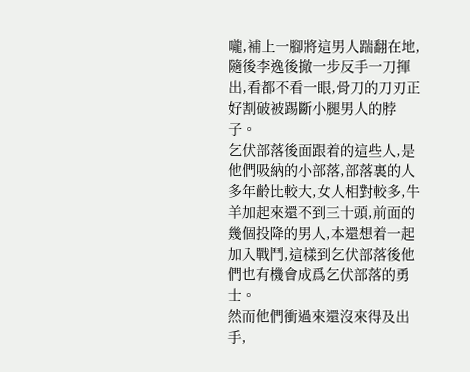嚨,補上一腳將這男人踹翻在地,隨後李逸後撤一步反手一刀揮出,看都不看一眼,骨刀的刀刃正好割破被踢斷小腿男人的脖子。
乞伏部落後面跟着的這些人,是他們吸納的小部落,部落裏的人多年齡比較大,女人相對較多,牛羊加起來還不到三十頭,前面的幾個投降的男人,本還想着一起加入戰鬥,這樣到乞伏部落後他們也有機會成爲乞伏部落的勇士。
然而他們衝過來還沒來得及出手,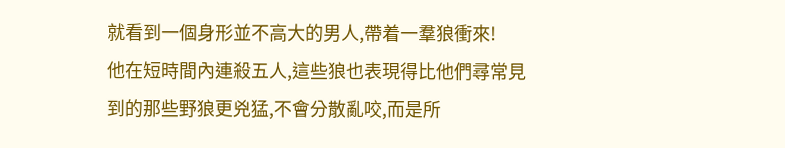就看到一個身形並不高大的男人,帶着一羣狼衝來!
他在短時間內連殺五人,這些狼也表現得比他們尋常見到的那些野狼更兇猛,不會分散亂咬,而是所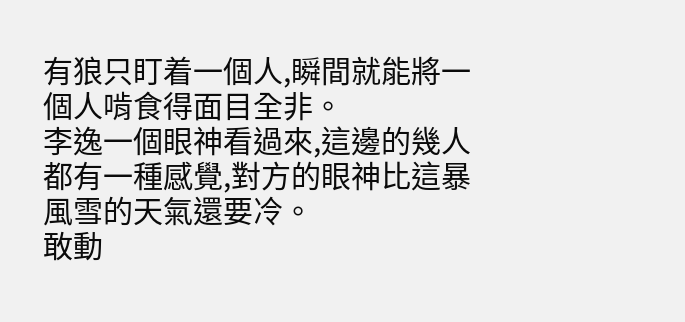有狼只盯着一個人,瞬間就能將一個人啃食得面目全非。
李逸一個眼神看過來,這邊的幾人都有一種感覺,對方的眼神比這暴風雪的天氣還要冷。
敢動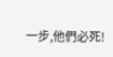一步,他們必死!